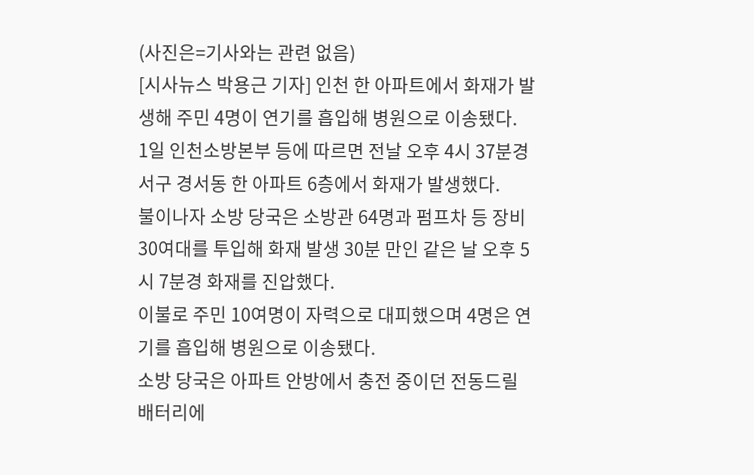(사진은=기사와는 관련 없음)
[시사뉴스 박용근 기자] 인천 한 아파트에서 화재가 발생해 주민 4명이 연기를 흡입해 병원으로 이송됐다.
1일 인천소방본부 등에 따르면 전날 오후 4시 37분경 서구 경서동 한 아파트 6층에서 화재가 발생했다.
불이나자 소방 당국은 소방관 64명과 펌프차 등 장비 30여대를 투입해 화재 발생 30분 만인 같은 날 오후 5시 7분경 화재를 진압했다.
이불로 주민 10여명이 자력으로 대피했으며 4명은 연기를 흡입해 병원으로 이송됐다.
소방 당국은 아파트 안방에서 충전 중이던 전동드릴 배터리에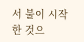서 불이 시작한 것으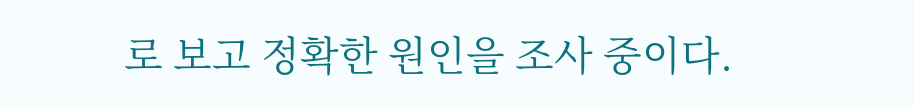로 보고 정확한 원인을 조사 중이다.